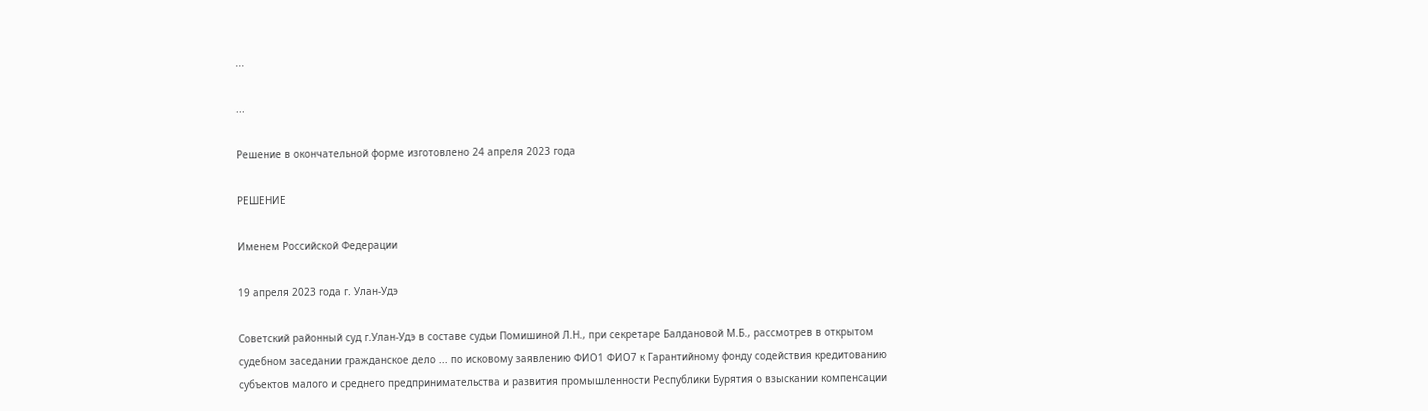...

...

Решение в окончательной форме изготовлено 24 апреля 2023 года

РЕШЕНИЕ

Именем Российской Федерации

19 апреля 2023 года г. Улан-Удэ

Советский районный суд г.Улан-Удэ в составе судьи Помишиной Л.Н., при секретаре Балдановой М.Б., рассмотрев в открытом судебном заседании гражданское дело ... по исковому заявлению ФИО1 ФИО7 к Гарантийному фонду содействия кредитованию субъектов малого и среднего предпринимательства и развития промышленности Республики Бурятия о взыскании компенсации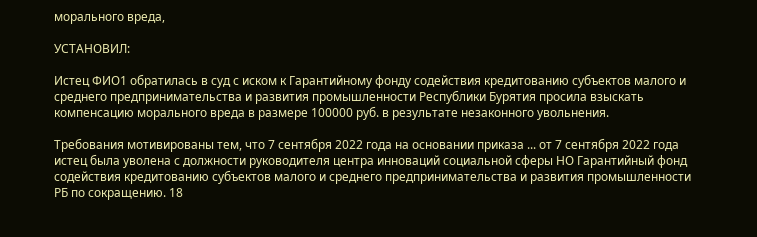морального вреда,

УСТАНОВИЛ:

Истец ФИО1 обратилась в суд с иском к Гарантийному фонду содействия кредитованию субъектов малого и среднего предпринимательства и развития промышленности Республики Бурятия просила взыскать компенсацию морального вреда в размере 100000 руб. в результате незаконного увольнения.

Требования мотивированы тем, что 7 сентября 2022 года на основании приказа ... от 7 сентября 2022 года истец была уволена с должности руководителя центра инноваций социальной сферы НО Гарантийный фонд содействия кредитованию субъектов малого и среднего предпринимательства и развития промышленности РБ по сокращению. 18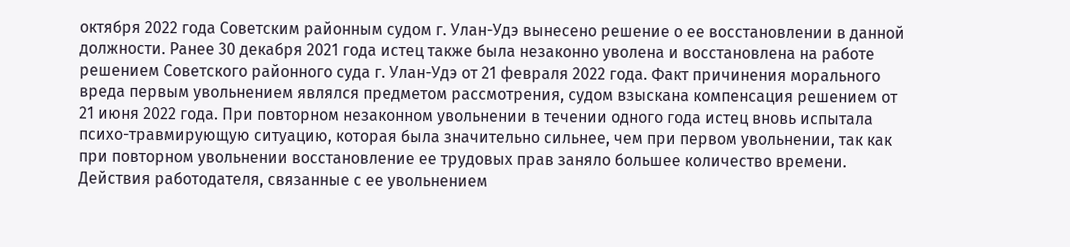октября 2022 года Советским районным судом г. Улан-Удэ вынесено решение о ее восстановлении в данной должности. Ранее 30 декабря 2021 года истец также была незаконно уволена и восстановлена на работе решением Советского районного суда г. Улан-Удэ от 21 февраля 2022 года. Факт причинения морального вреда первым увольнением являлся предметом рассмотрения, судом взыскана компенсация решением от 21 июня 2022 года. При повторном незаконном увольнении в течении одного года истец вновь испытала психо-травмирующую ситуацию, которая была значительно сильнее, чем при первом увольнении, так как при повторном увольнении восстановление ее трудовых прав заняло большее количество времени. Действия работодателя, связанные с ее увольнением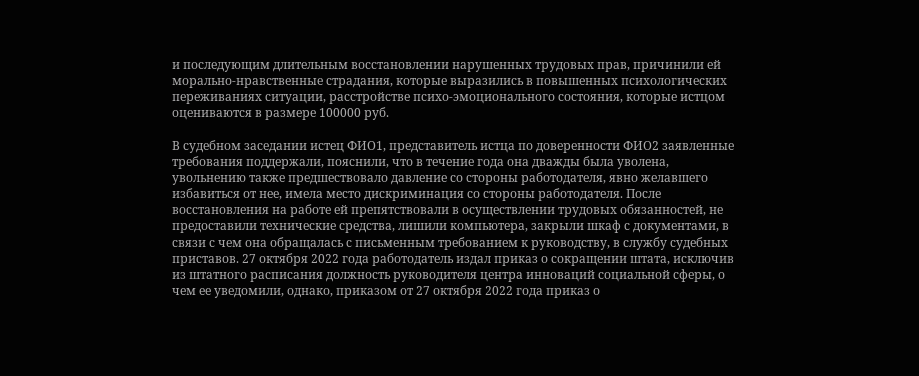и последующим длительным восстановлении нарушенных трудовых прав, причинили ей морально-нравственные страдания, которые выразились в повышенных психологических переживаниях ситуации, расстройстве психо-эмоционального состояния, которые истцом оцениваются в размере 100000 руб.

В судебном заседании истец ФИО1, представитель истца по доверенности ФИО2 заявленные требования поддержали, пояснили, что в течение года она дважды была уволена, увольнению также предшествовало давление со стороны работодателя, явно желавшего избавиться от нее, имела место дискриминация со стороны работодателя. После восстановления на работе ей препятствовали в осуществлении трудовых обязанностей, не предоставили технические средства, лишили компьютера, закрыли шкаф с документами, в связи с чем она обращалась с письменным требованием к руководству, в службу судебных приставов. 27 октября 2022 года работодатель издал приказ о сокращении штата, исключив из штатного расписания должность руководителя центра инноваций социальной сферы, о чем ее уведомили, однако, приказом от 27 октября 2022 года приказ о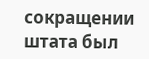сокращении штата был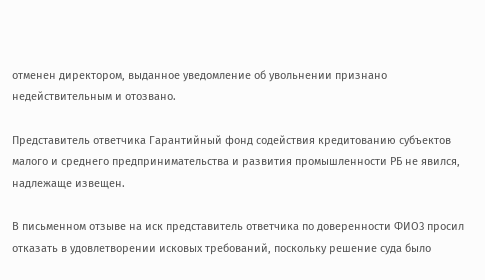отменен директором, выданное уведомление об увольнении признано недействительным и отозвано.

Представитель ответчика Гарантийный фонд содействия кредитованию субъектов малого и среднего предпринимательства и развития промышленности РБ не явился, надлежаще извещен.

В письменном отзыве на иск представитель ответчика по доверенности ФИО3 просил отказать в удовлетворении исковых требований, поскольку решение суда было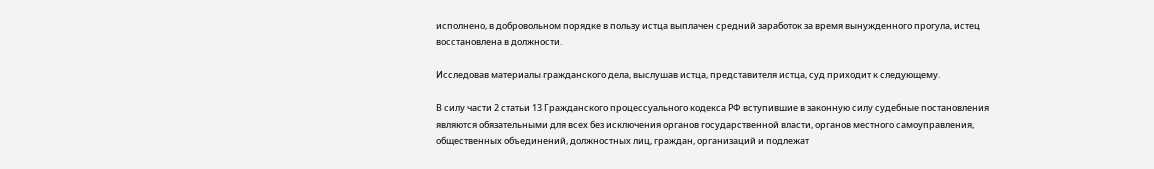исполнено, в добровольном порядке в пользу истца выплачен средний заработок за время вынужденного прогула, истец восстановлена в должности.

Исследовав материалы гражданского дела, выслушав истца, представителя истца, суд приходит к следующему.

В силу части 2 статьи 13 Гражданского процессуального кодекса РФ вступившие в законную силу судебные постановления являются обязательными для всех без исключения органов государственной власти, органов местного самоуправления, общественных объединений, должностных лиц, граждан, организаций и подлежат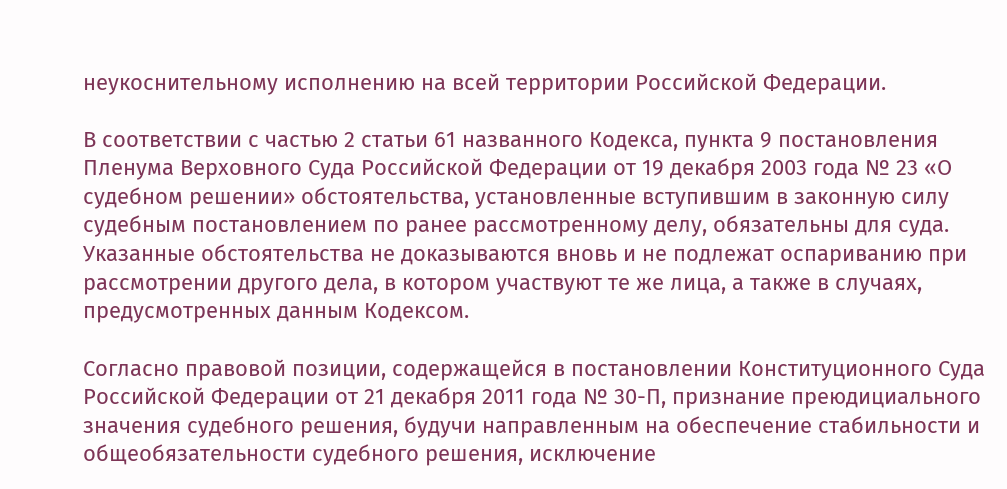неукоснительному исполнению на всей территории Российской Федерации.

В соответствии с частью 2 статьи 61 названного Кодекса, пункта 9 постановления Пленума Верховного Суда Российской Федерации от 19 декабря 2003 года № 23 «О судебном решении» обстоятельства, установленные вступившим в законную силу судебным постановлением по ранее рассмотренному делу, обязательны для суда. Указанные обстоятельства не доказываются вновь и не подлежат оспариванию при рассмотрении другого дела, в котором участвуют те же лица, а также в случаях, предусмотренных данным Кодексом.

Согласно правовой позиции, содержащейся в постановлении Конституционного Суда Российской Федерации от 21 декабря 2011 года № 30-П, признание преюдициального значения судебного решения, будучи направленным на обеспечение стабильности и общеобязательности судебного решения, исключение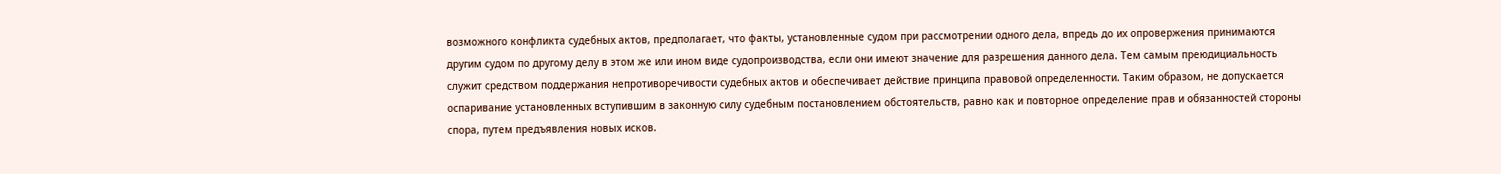возможного конфликта судебных актов, предполагает, что факты, установленные судом при рассмотрении одного дела, впредь до их опровержения принимаются другим судом по другому делу в этом же или ином виде судопроизводства, если они имеют значение для разрешения данного дела. Тем самым преюдициальность служит средством поддержания непротиворечивости судебных актов и обеспечивает действие принципа правовой определенности. Таким образом, не допускается оспаривание установленных вступившим в законную силу судебным постановлением обстоятельств, равно как и повторное определение прав и обязанностей стороны спора, путем предъявления новых исков.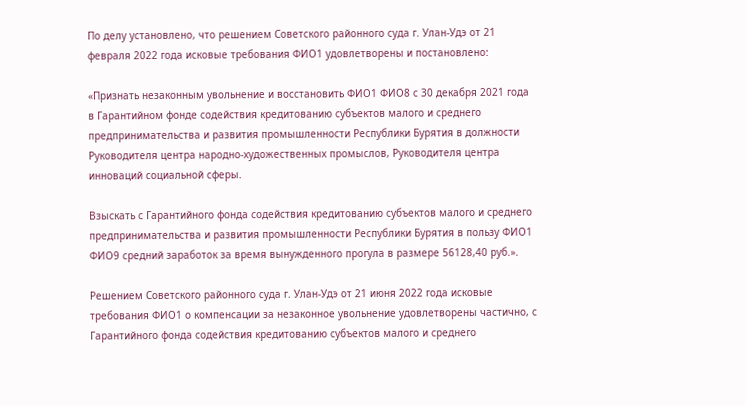По делу установлено, что решением Советского районного суда г. Улан-Удэ от 21 февраля 2022 года исковые требования ФИО1 удовлетворены и постановлено:

«Признать незаконным увольнение и восстановить ФИО1 ФИО8 с 30 декабря 2021 года в Гарантийном фонде содействия кредитованию субъектов малого и среднего предпринимательства и развития промышленности Республики Бурятия в должности Руководителя центра народно-художественных промыслов, Руководителя центра инноваций социальной сферы.

Взыскать с Гарантийного фонда содействия кредитованию субъектов малого и среднего предпринимательства и развития промышленности Республики Бурятия в пользу ФИО1 ФИО9 средний заработок за время вынужденного прогула в размере 56128,40 руб.».

Решением Советского районного суда г. Улан-Удэ от 21 июня 2022 года исковые требования ФИО1 о компенсации за незаконное увольнение удовлетворены частично, с Гарантийного фонда содействия кредитованию субъектов малого и среднего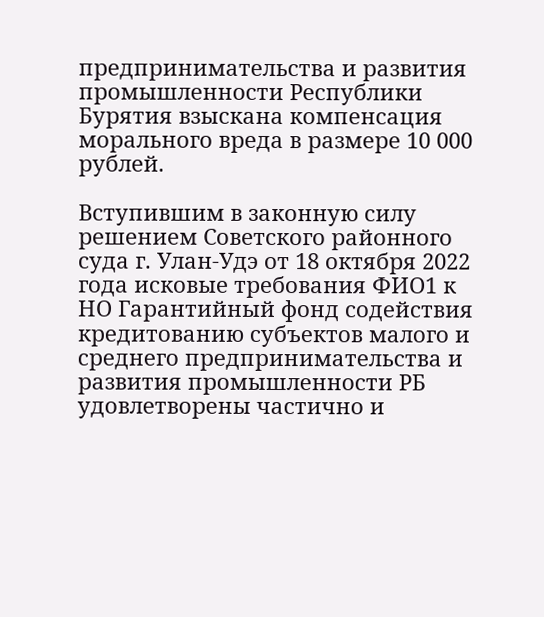предпринимательства и развития промышленности Республики Бурятия взыскана компенсация морального вреда в размере 10 000 рублей.

Вступившим в законную силу решением Советского районного суда г. Улан-Удэ от 18 октября 2022 года исковые требования ФИО1 к НО Гарантийный фонд содействия кредитованию субъектов малого и среднего предпринимательства и развития промышленности РБ удовлетворены частично и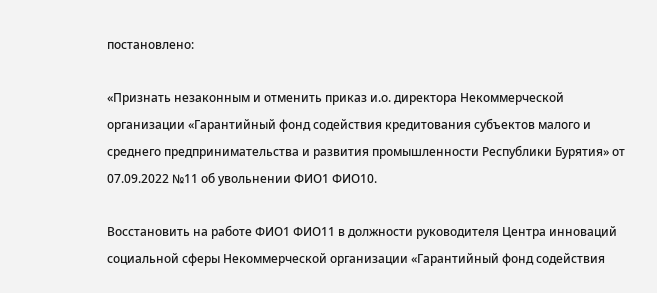постановлено:

«Признать незаконным и отменить приказ и.о. директора Некоммерческой организации «Гарантийный фонд содействия кредитования субъектов малого и среднего предпринимательства и развития промышленности Республики Бурятия» от 07.09.2022 №11 об увольнении ФИО1 ФИО10.

Восстановить на работе ФИО1 ФИО11 в должности руководителя Центра инноваций социальной сферы Некоммерческой организации «Гарантийный фонд содействия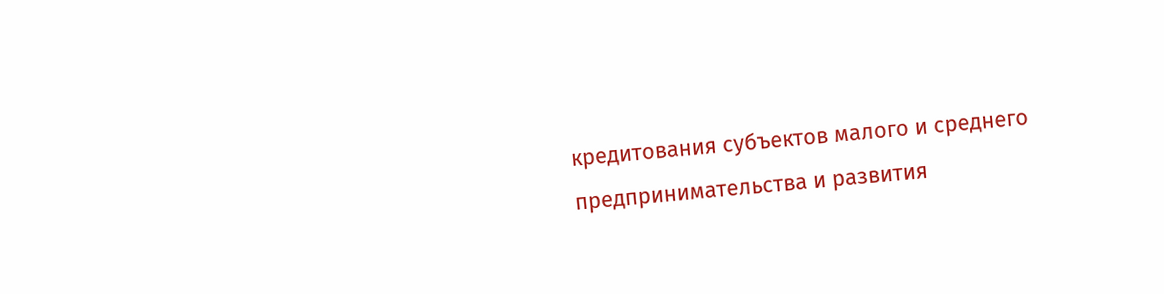кредитования субъектов малого и среднего предпринимательства и развития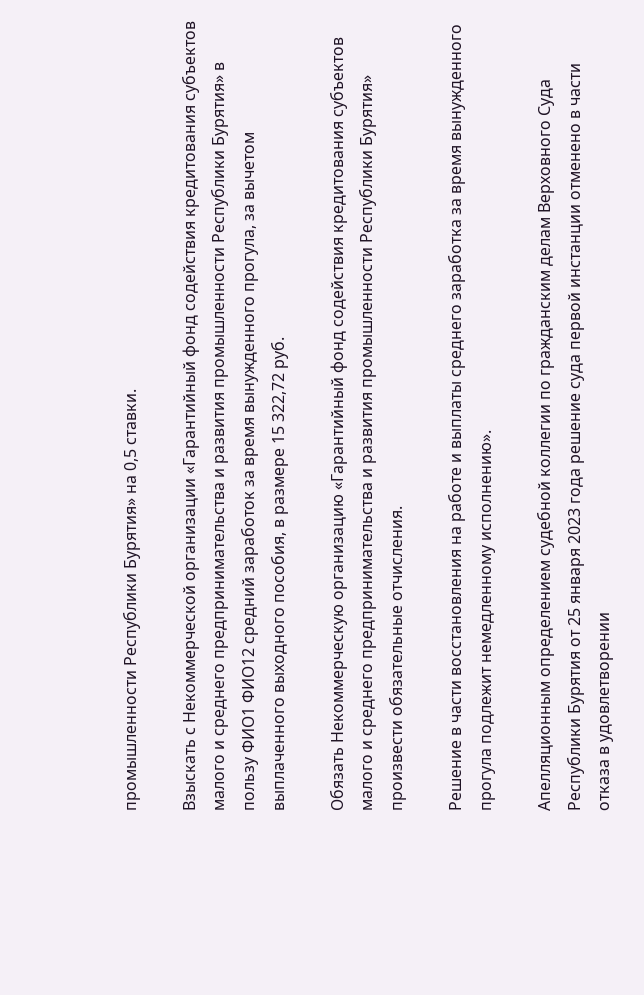промышленности Республики Бурятия» на 0,5 ставки.

Взыскать с Некоммерческой организации «Гарантийный фонд содействия кредитования субъектов малого и среднего предпринимательства и развития промышленности Республики Бурятия» в пользу ФИО1 ФИО12 средний заработок за время вынужденного прогула, за вычетом выплаченного выходного пособия, в размере 15 322,72 руб.

Обязать Некоммерческую организацию «Гарантийный фонд содействия кредитования субъектов малого и среднего предпринимательства и развития промышленности Республики Бурятия» произвести обязательные отчисления.

Решение в части восстановления на работе и выплаты среднего заработка за время вынужденного прогула подлежит немедленному исполнению».

Апелляционным определением судебной коллегии по гражданским делам Верховного Суда Республики Бурятия от 25 января 2023 года решение суда первой инстанции отменено в части отказа в удовлетворении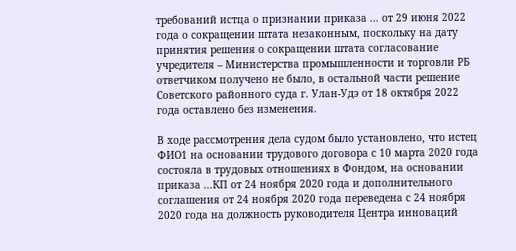требований истца о признании приказа ... от 29 июня 2022 года о сокращении штата незаконным, поскольку на дату принятия решения о сокращении штата согласование учредителя – Министерства промышленности и торговли РБ ответчиком получено не было, в остальной части решение Советского районного суда г. Улан-Удэ от 18 октября 2022 года оставлено без изменения.

В ходе рассмотрения дела судом было установлено, что истец ФИО1 на основании трудового договора с 10 марта 2020 года состояла в трудовых отношениях в Фондом, на основании приказа ...КП от 24 ноября 2020 года и дополнительного соглашения от 24 ноября 2020 года переведена с 24 ноября 2020 года на должность руководителя Центра инноваций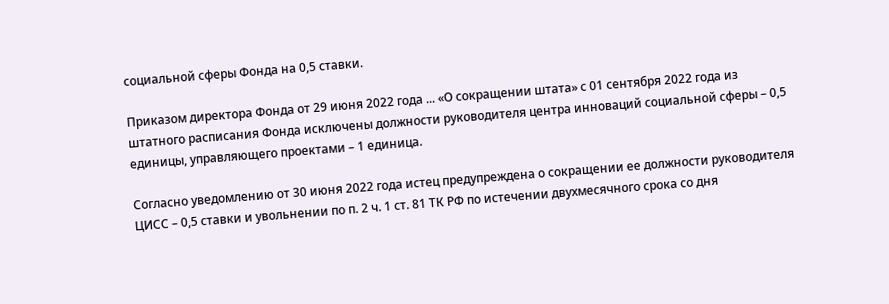социальной сферы Фонда на 0,5 ставки.

Приказом директора Фонда от 29 июня 2022 года ... «О сокращении штата» с 01 сентября 2022 года из штатного расписания Фонда исключены должности руководителя центра инноваций социальной сферы – 0,5 единицы, управляющего проектами – 1 единица.

Согласно уведомлению от 30 июня 2022 года истец предупреждена о сокращении ее должности руководителя ЦИСС – 0,5 ставки и увольнении по п. 2 ч. 1 ст. 81 ТК РФ по истечении двухмесячного срока со дня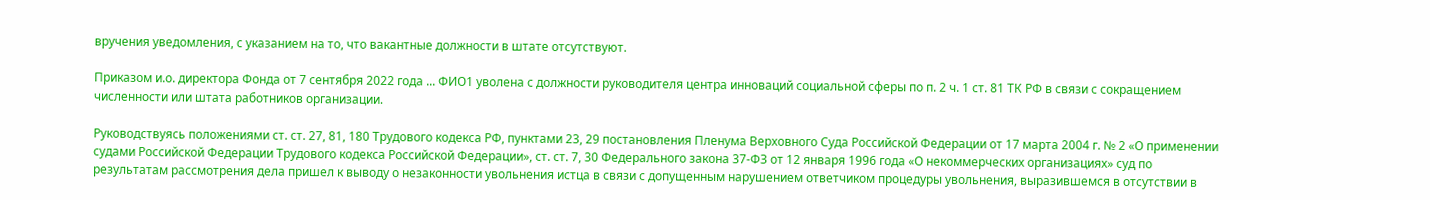вручения уведомления, с указанием на то, что вакантные должности в штате отсутствуют.

Приказом и.о. директора Фонда от 7 сентября 2022 года ... ФИО1 уволена с должности руководителя центра инноваций социальной сферы по п. 2 ч. 1 ст. 81 ТК РФ в связи с сокращением численности или штата работников организации.

Руководствуясь положениями ст. ст. 27, 81, 180 Трудового кодекса РФ, пунктами 23, 29 постановления Пленума Верховного Суда Российской Федерации от 17 марта 2004 г. № 2 «О применении судами Российской Федерации Трудового кодекса Российской Федерации», ст. ст. 7, 30 Федерального закона 37-ФЗ от 12 января 1996 года «О некоммерческих организациях» суд по результатам рассмотрения дела пришел к выводу о незаконности увольнения истца в связи с допущенным нарушением ответчиком процедуры увольнения, выразившемся в отсутствии в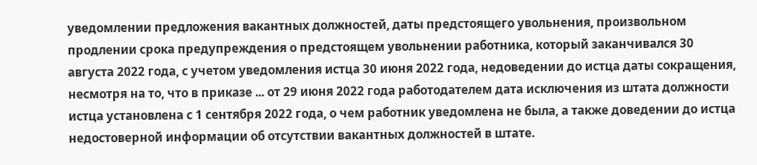уведомлении предложения вакантных должностей, даты предстоящего увольнения, произвольном продлении срока предупреждения о предстоящем увольнении работника, который заканчивался 30 августа 2022 года, с учетом уведомления истца 30 июня 2022 года, недоведении до истца даты сокращения, несмотря на то, что в приказе ... от 29 июня 2022 года работодателем дата исключения из штата должности истца установлена с 1 сентября 2022 года, о чем работник уведомлена не была, а также доведении до истца недостоверной информации об отсутствии вакантных должностей в штате.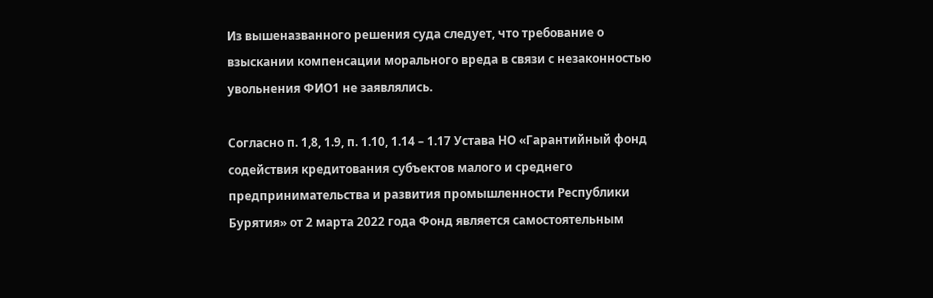Из вышеназванного решения суда следует, что требование о взыскании компенсации морального вреда в связи с незаконностью увольнения ФИО1 не заявлялись.

Согласно п. 1,8, 1.9, п. 1.10, 1.14 – 1.17 Устава НО «Гарантийный фонд содействия кредитования субъектов малого и среднего предпринимательства и развития промышленности Республики Бурятия» от 2 марта 2022 года Фонд является самостоятельным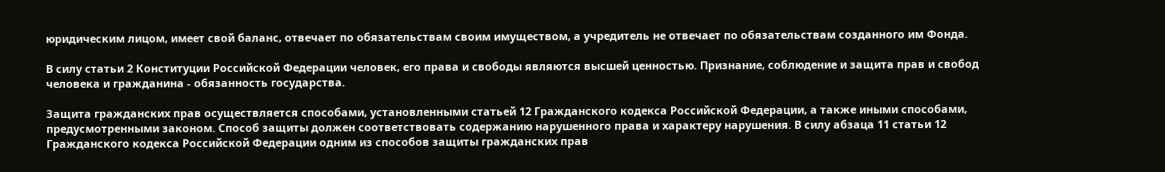юридическим лицом, имеет свой баланс, отвечает по обязательствам своим имуществом, а учредитель не отвечает по обязательствам созданного им Фонда.

В силу статьи 2 Конституции Российской Федерации человек, его права и свободы являются высшей ценностью. Признание, соблюдение и защита прав и свобод человека и гражданина - обязанность государства.

Защита гражданских прав осуществляется способами, установленными статьей 12 Гражданского кодекса Российской Федерации, а также иными способами, предусмотренными законом. Способ защиты должен соответствовать содержанию нарушенного права и характеру нарушения. В силу абзаца 11 статьи 12 Гражданского кодекса Российской Федерации одним из способов защиты гражданских прав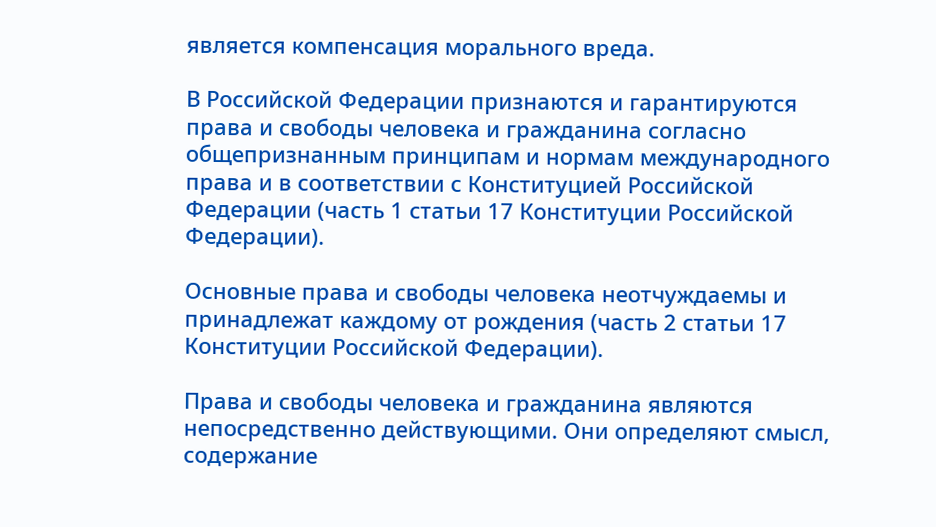является компенсация морального вреда.

В Российской Федерации признаются и гарантируются права и свободы человека и гражданина согласно общепризнанным принципам и нормам международного права и в соответствии с Конституцией Российской Федерации (часть 1 статьи 17 Конституции Российской Федерации).

Основные права и свободы человека неотчуждаемы и принадлежат каждому от рождения (часть 2 статьи 17 Конституции Российской Федерации).

Права и свободы человека и гражданина являются непосредственно действующими. Они определяют смысл, содержание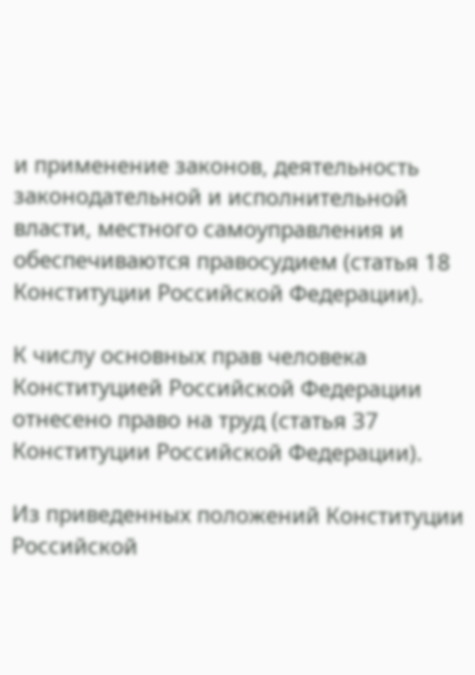и применение законов, деятельность законодательной и исполнительной власти, местного самоуправления и обеспечиваются правосудием (статья 18 Конституции Российской Федерации).

К числу основных прав человека Конституцией Российской Федерации отнесено право на труд (статья 37 Конституции Российской Федерации).

Из приведенных положений Конституции Российской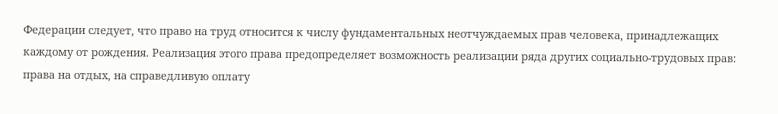Федерации следует, что право на труд относится к числу фундаментальных неотчуждаемых прав человека, принадлежащих каждому от рождения. Реализация этого права предопределяет возможность реализации ряда других социально-трудовых прав: права на отдых, на справедливую оплату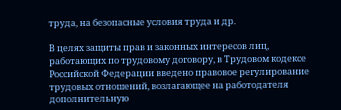труда, на безопасные условия труда и др.

В целях защиты прав и законных интересов лиц, работающих по трудовому договору, в Трудовом кодексе Российской Федерации введено правовое регулирование трудовых отношений, возлагающее на работодателя дополнительную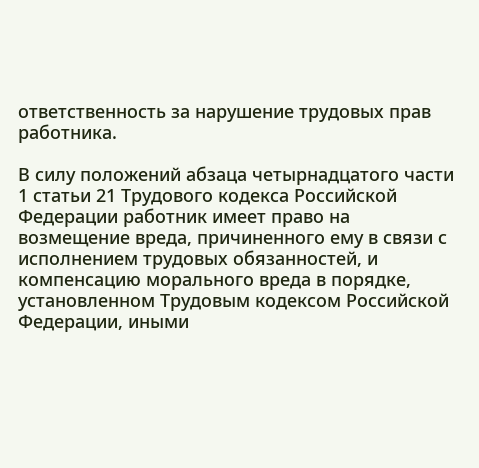ответственность за нарушение трудовых прав работника.

В силу положений абзаца четырнадцатого части 1 статьи 21 Трудового кодекса Российской Федерации работник имеет право на возмещение вреда, причиненного ему в связи с исполнением трудовых обязанностей, и компенсацию морального вреда в порядке, установленном Трудовым кодексом Российской Федерации, иными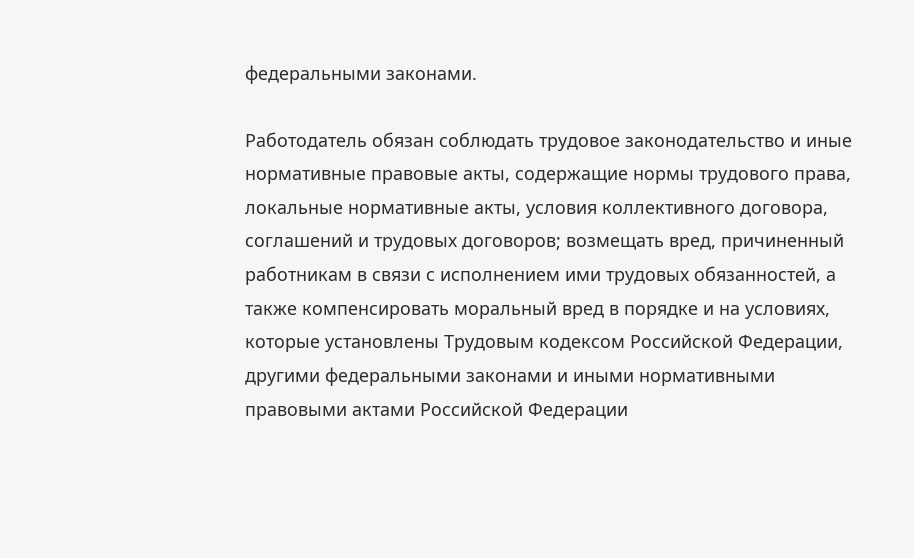федеральными законами.

Работодатель обязан соблюдать трудовое законодательство и иные нормативные правовые акты, содержащие нормы трудового права, локальные нормативные акты, условия коллективного договора, соглашений и трудовых договоров; возмещать вред, причиненный работникам в связи с исполнением ими трудовых обязанностей, а также компенсировать моральный вред в порядке и на условиях, которые установлены Трудовым кодексом Российской Федерации, другими федеральными законами и иными нормативными правовыми актами Российской Федерации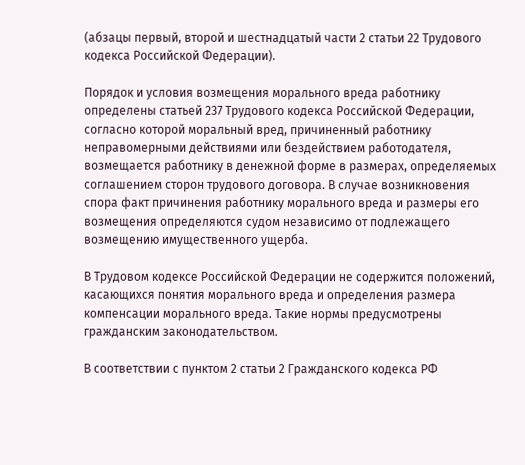(абзацы первый, второй и шестнадцатый части 2 статьи 22 Трудового кодекса Российской Федерации).

Порядок и условия возмещения морального вреда работнику определены статьей 237 Трудового кодекса Российской Федерации, согласно которой моральный вред, причиненный работнику неправомерными действиями или бездействием работодателя, возмещается работнику в денежной форме в размерах, определяемых соглашением сторон трудового договора. В случае возникновения спора факт причинения работнику морального вреда и размеры его возмещения определяются судом независимо от подлежащего возмещению имущественного ущерба.

В Трудовом кодексе Российской Федерации не содержится положений, касающихся понятия морального вреда и определения размера компенсации морального вреда. Такие нормы предусмотрены гражданским законодательством.

В соответствии с пунктом 2 статьи 2 Гражданского кодекса РФ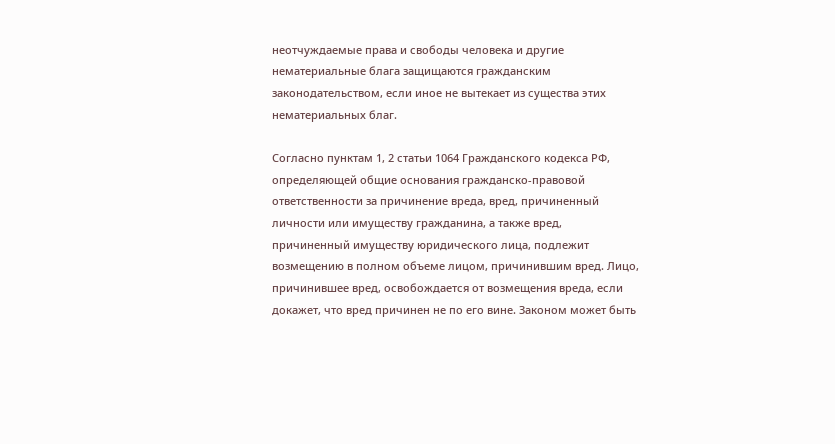неотчуждаемые права и свободы человека и другие нематериальные блага защищаются гражданским законодательством, если иное не вытекает из существа этих нематериальных благ.

Согласно пунктам 1, 2 статьи 1064 Гражданского кодекса РФ, определяющей общие основания гражданско-правовой ответственности за причинение вреда, вред, причиненный личности или имуществу гражданина, а также вред, причиненный имуществу юридического лица, подлежит возмещению в полном объеме лицом, причинившим вред. Лицо, причинившее вред, освобождается от возмещения вреда, если докажет, что вред причинен не по его вине. Законом может быть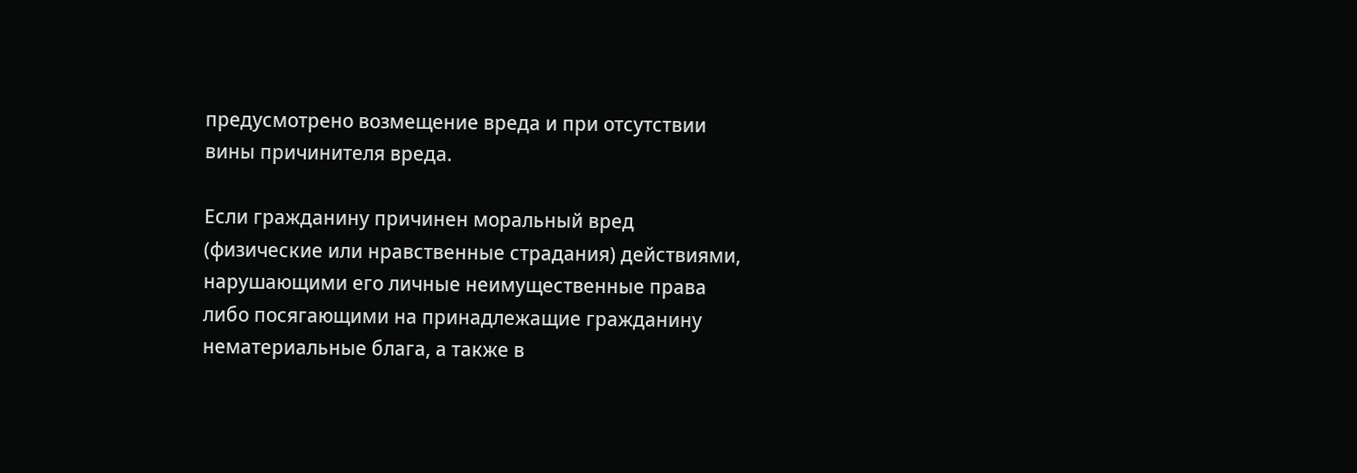предусмотрено возмещение вреда и при отсутствии вины причинителя вреда.

Если гражданину причинен моральный вред (физические или нравственные страдания) действиями, нарушающими его личные неимущественные права либо посягающими на принадлежащие гражданину нематериальные блага, а также в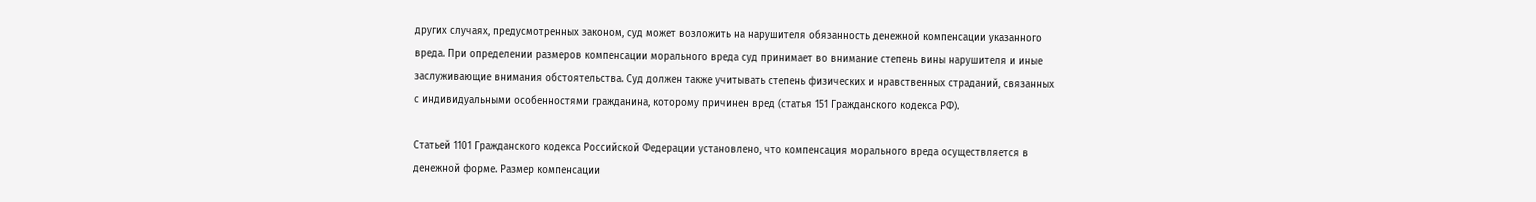других случаях, предусмотренных законом, суд может возложить на нарушителя обязанность денежной компенсации указанного вреда. При определении размеров компенсации морального вреда суд принимает во внимание степень вины нарушителя и иные заслуживающие внимания обстоятельства. Суд должен также учитывать степень физических и нравственных страданий, связанных с индивидуальными особенностями гражданина, которому причинен вред (статья 151 Гражданского кодекса РФ).

Статьей 1101 Гражданского кодекса Российской Федерации установлено, что компенсация морального вреда осуществляется в денежной форме. Размер компенсации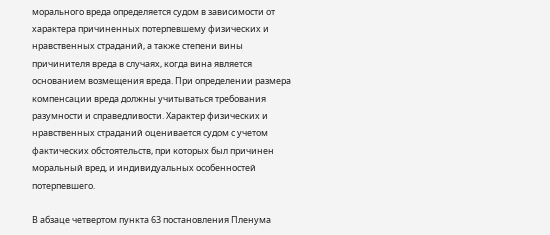морального вреда определяется судом в зависимости от характера причиненных потерпевшему физических и нравственных страданий, а также степени вины причинителя вреда в случаях, когда вина является основанием возмещения вреда. При определении размера компенсации вреда должны учитываться требования разумности и справедливости. Характер физических и нравственных страданий оценивается судом с учетом фактических обстоятельств, при которых был причинен моральный вред, и индивидуальных особенностей потерпевшего.

В абзаце четвертом пункта 63 постановления Пленума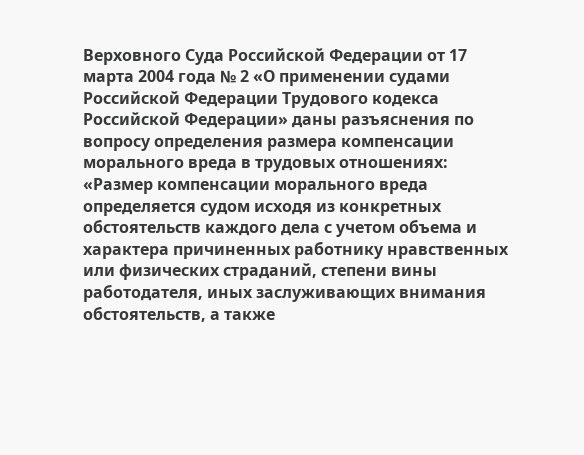Верховного Суда Российской Федерации от 17 марта 2004 года № 2 «О применении судами Российской Федерации Трудового кодекса Российской Федерации» даны разъяснения по вопросу определения размера компенсации морального вреда в трудовых отношениях: «Размер компенсации морального вреда определяется судом исходя из конкретных обстоятельств каждого дела с учетом объема и характера причиненных работнику нравственных или физических страданий, степени вины работодателя, иных заслуживающих внимания обстоятельств, а также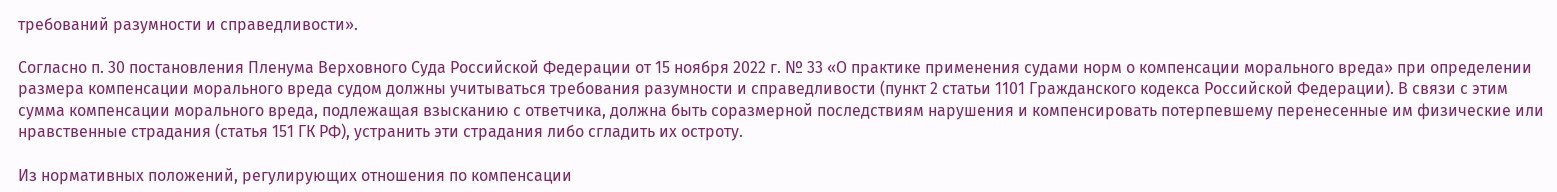требований разумности и справедливости».

Согласно п. 30 постановления Пленума Верховного Суда Российской Федерации от 15 ноября 2022 г. № 33 «О практике применения судами норм о компенсации морального вреда» при определении размера компенсации морального вреда судом должны учитываться требования разумности и справедливости (пункт 2 статьи 1101 Гражданского кодекса Российской Федерации). В связи с этим сумма компенсации морального вреда, подлежащая взысканию с ответчика, должна быть соразмерной последствиям нарушения и компенсировать потерпевшему перенесенные им физические или нравственные страдания (статья 151 ГК РФ), устранить эти страдания либо сгладить их остроту.

Из нормативных положений, регулирующих отношения по компенсации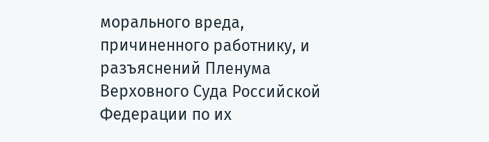морального вреда, причиненного работнику, и разъяснений Пленума Верховного Суда Российской Федерации по их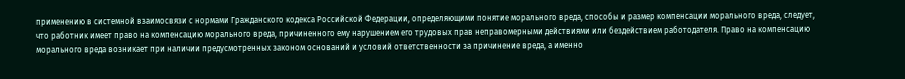применению в системной взаимосвязи с нормами Гражданского кодекса Российской Федерации, определяющими понятие морального вреда, способы и размер компенсации морального вреда, следует, что работник имеет право на компенсацию морального вреда, причиненного ему нарушением его трудовых прав неправомерными действиями или бездействием работодателя. Право на компенсацию морального вреда возникает при наличии предусмотренных законом оснований и условий ответственности за причинение вреда, а именно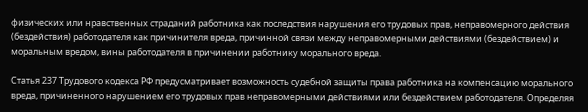физических или нравственных страданий работника как последствия нарушения его трудовых прав, неправомерного действия (бездействия) работодателя как причинителя вреда, причинной связи между неправомерными действиями (бездействием) и моральным вредом, вины работодателя в причинении работнику морального вреда.

Статья 237 Трудового кодекса РФ предусматривает возможность судебной защиты права работника на компенсацию морального вреда, причиненного нарушением его трудовых прав неправомерными действиями или бездействием работодателя. Определяя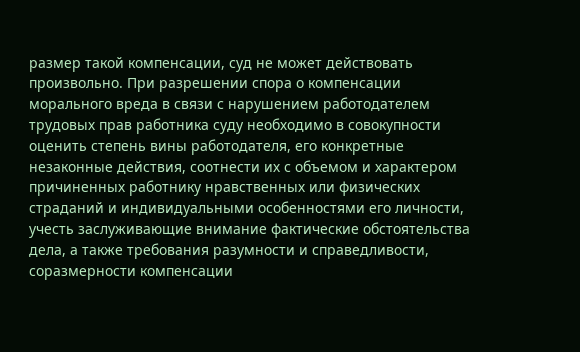размер такой компенсации, суд не может действовать произвольно. При разрешении спора о компенсации морального вреда в связи с нарушением работодателем трудовых прав работника суду необходимо в совокупности оценить степень вины работодателя, его конкретные незаконные действия, соотнести их с объемом и характером причиненных работнику нравственных или физических страданий и индивидуальными особенностями его личности, учесть заслуживающие внимание фактические обстоятельства дела, а также требования разумности и справедливости, соразмерности компенсации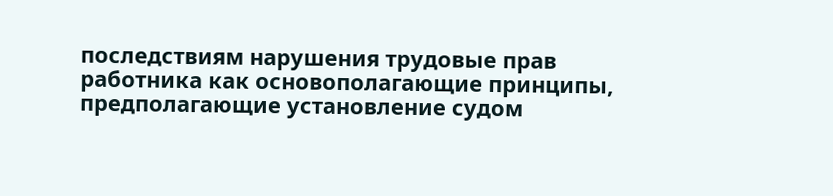последствиям нарушения трудовые прав работника как основополагающие принципы, предполагающие установление судом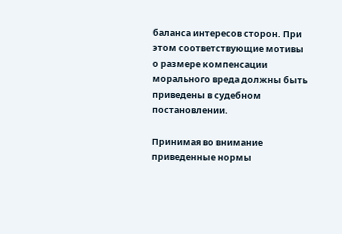баланса интересов сторон. При этом соответствующие мотивы о размере компенсации морального вреда должны быть приведены в судебном постановлении.

Принимая во внимание приведенные нормы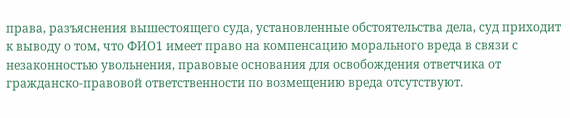права, разъяснения вышестоящего суда, установленные обстоятельства дела, суд приходит к выводу о том, что ФИО1 имеет право на компенсацию морального вреда в связи с незаконностью увольнения, правовые основания для освобождения ответчика от гражданско-правовой ответственности по возмещению вреда отсутствуют.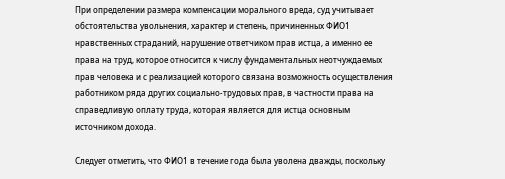При определении размера компенсации морального вреда, суд учитывает обстоятельства увольнения, характер и степень, причиненных ФИО1 нравственных страданий, нарушение ответчиком прав истца, а именно ее права на труд, которое относится к числу фундаментальных неотчуждаемых прав человека и с реализацией которого связана возможность осуществления работником ряда других социально-трудовых прав, в частности права на справедливую оплату труда, которая является для истца основным источником дохода.

Следует отметить, что ФИО1 в течение года была уволена дважды, поскольку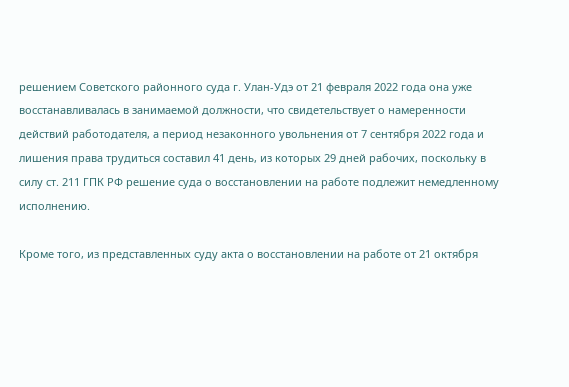решением Советского районного суда г. Улан-Удэ от 21 февраля 2022 года она уже восстанавливалась в занимаемой должности, что свидетельствует о намеренности действий работодателя, а период незаконного увольнения от 7 сентября 2022 года и лишения права трудиться составил 41 день, из которых 29 дней рабочих, поскольку в силу ст. 211 ГПК РФ решение суда о восстановлении на работе подлежит немедленному исполнению.

Кроме того, из представленных суду акта о восстановлении на работе от 21 октября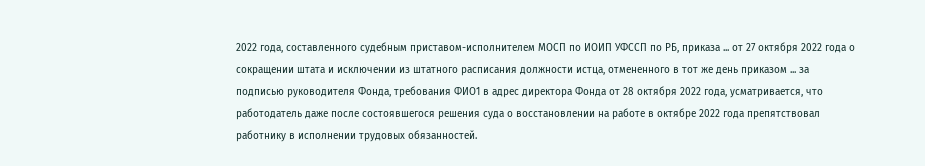2022 года, составленного судебным приставом-исполнителем МОСП по ИОИП УФССП по РБ, приказа ... от 27 октября 2022 года о сокращении штата и исключении из штатного расписания должности истца, отмененного в тот же день приказом ... за подписью руководителя Фонда, требования ФИО1 в адрес директора Фонда от 28 октября 2022 года, усматривается, что работодатель даже после состоявшегося решения суда о восстановлении на работе в октябре 2022 года препятствовал работнику в исполнении трудовых обязанностей.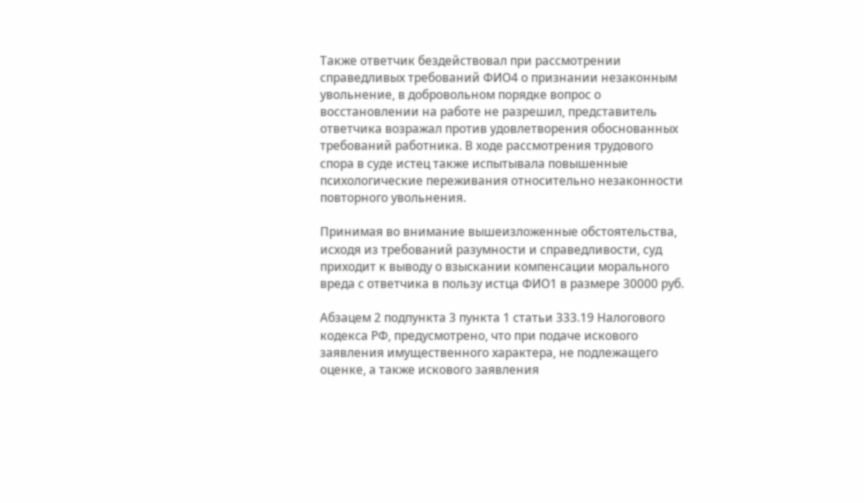Также ответчик бездействовал при рассмотрении справедливых требований ФИО4 о признании незаконным увольнение, в добровольном порядке вопрос о восстановлении на работе не разрешил, представитель ответчика возражал против удовлетворения обоснованных требований работника. В ходе рассмотрения трудового спора в суде истец также испытывала повышенные психологические переживания относительно незаконности повторного увольнения.

Принимая во внимание вышеизложенные обстоятельства, исходя из требований разумности и справедливости, суд приходит к выводу о взыскании компенсации морального вреда с ответчика в пользу истца ФИО1 в размере 30000 руб.

Абзацем 2 подпункта 3 пункта 1 статьи 333.19 Налогового кодекса РФ, предусмотрено, что при подаче искового заявления имущественного характера, не подлежащего оценке, а также искового заявления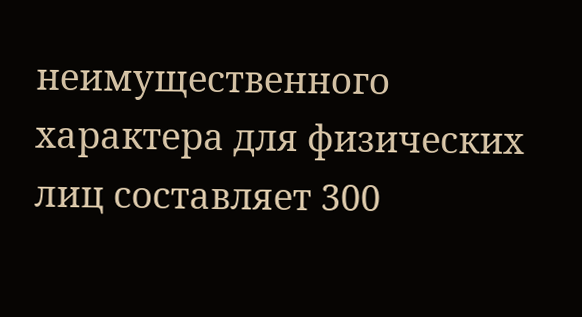неимущественного характера для физических лиц составляет 300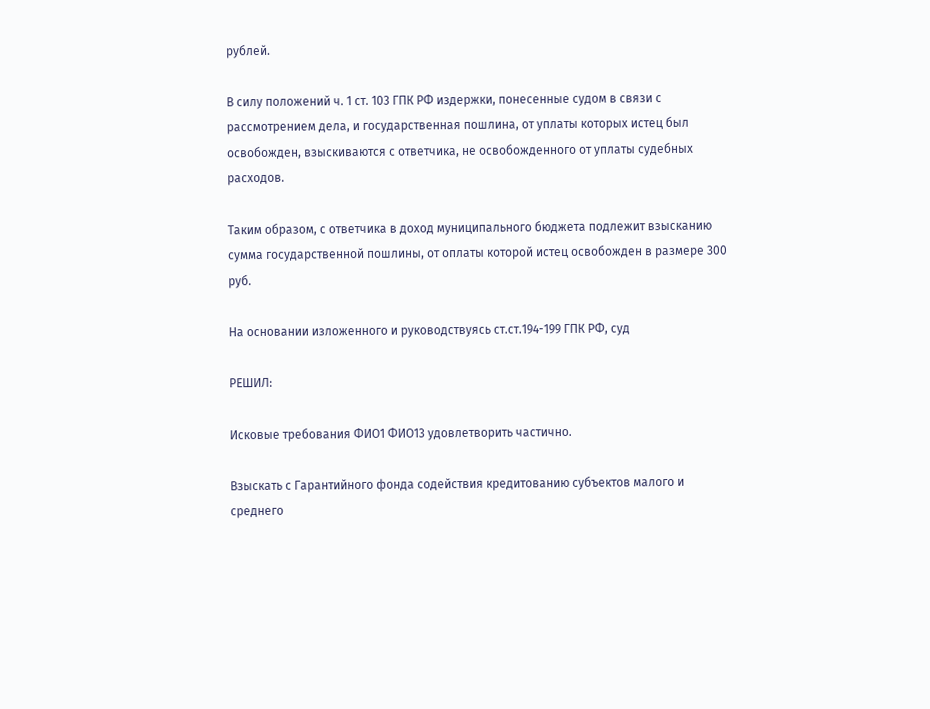рублей.

В силу положений ч. 1 ст. 103 ГПК РФ издержки, понесенные судом в связи с рассмотрением дела, и государственная пошлина, от уплаты которых истец был освобожден, взыскиваются с ответчика, не освобожденного от уплаты судебных расходов.

Таким образом, с ответчика в доход муниципального бюджета подлежит взысканию сумма государственной пошлины, от оплаты которой истец освобожден в размере 300 руб.

На основании изложенного и руководствуясь ст.ст.194-199 ГПК РФ, суд

РЕШИЛ:

Исковые требования ФИО1 ФИО13 удовлетворить частично.

Взыскать с Гарантийного фонда содействия кредитованию субъектов малого и среднего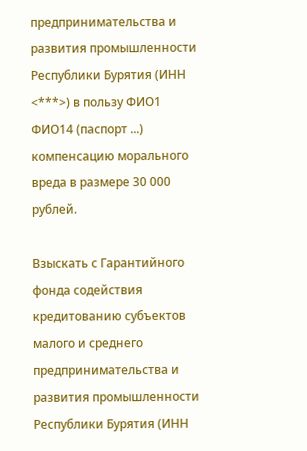предпринимательства и развития промышленности Республики Бурятия (ИНН <***>) в пользу ФИО1 ФИО14 (паспорт ...) компенсацию морального вреда в размере 30 000 рублей.

Взыскать с Гарантийного фонда содействия кредитованию субъектов малого и среднего предпринимательства и развития промышленности Республики Бурятия (ИНН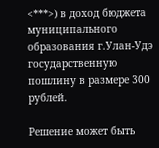<***>) в доход бюджета муниципального образования г.Улан-Удэ государственную пошлину в размере 300 рублей.

Решение может быть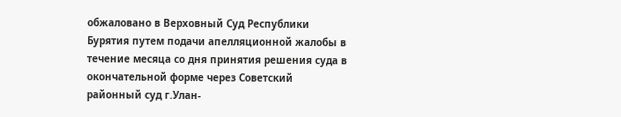обжаловано в Верховный Суд Республики Бурятия путем подачи апелляционной жалобы в течение месяца со дня принятия решения суда в окончательной форме через Советский районный суд г.Улан-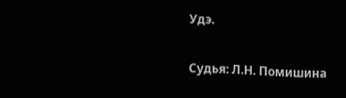Удэ.

Судья: Л.Н. Помишина